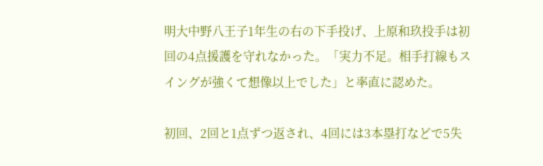明大中野八王子1年生の右の下手投げ、上原和玖投手は初回の4点援護を守れなかった。「実力不足。相手打線もスイングが強くて想像以上でした」と率直に認めた。

初回、2回と1点ずつ返され、4回には3本塁打などで5失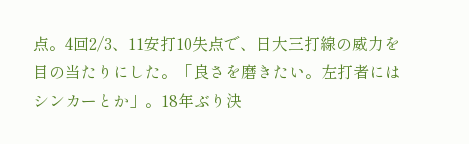点。4回2/3、11安打10失点で、日大三打線の威力を目の当たりにした。「良さを磨きたい。左打者にはシンカーとか」。18年ぶり決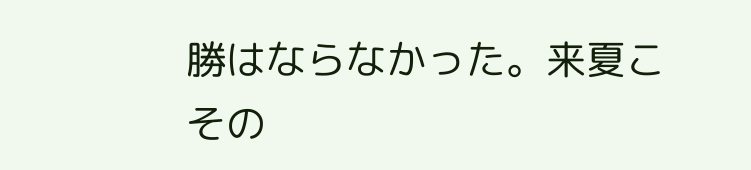勝はならなかった。来夏こその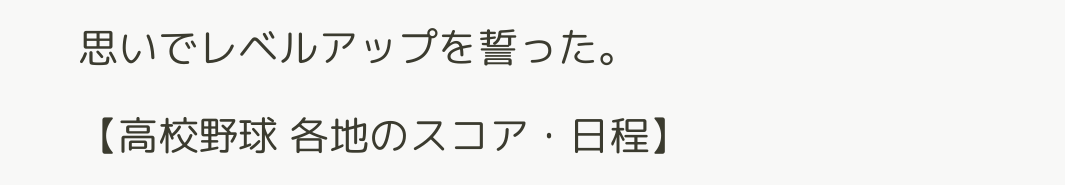思いでレベルアップを誓った。

【高校野球 各地のスコア・日程】